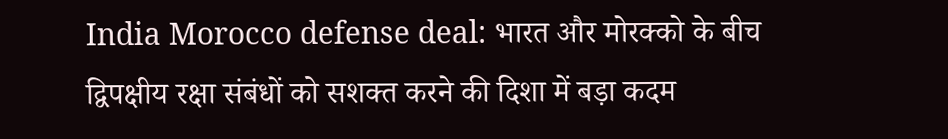India Morocco defense deal: भारत और मोरक्को के बीच द्विपक्षीय रक्षा संबंधों को सशक्त करने की दिशा में बड़ा कदम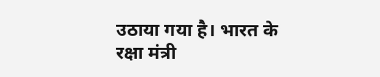उठाया गया है। भारत के रक्षा मंत्री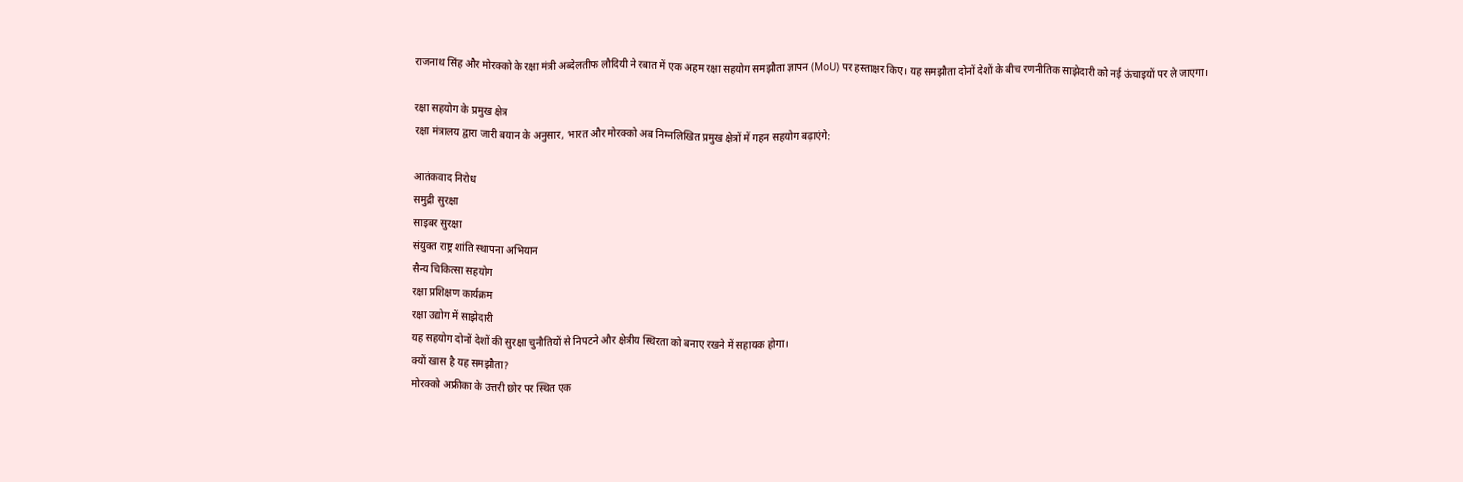राजनाथ सिंह और मोरक्को के रक्षा मंत्री अब्देलतीफ लौदियी ने रबात में एक अहम रक्षा सहयोग समझौता ज्ञापन (MoU) पर हस्ताक्षर किए। यह समझौता दोनों देशों के बीच रणनीतिक साझेदारी को नई ऊंचाइयों पर ले जाएगा।

रक्षा सहयोग के प्रमुख क्षेत्र
रक्षा मंत्रालय द्वारा जारी बयान के अनुसार, भारत और मोरक्को अब निम्नलिखित प्रमुख क्षेत्रों में गहन सहयोग बढ़ाएंगे:

आतंकवाद निरोध
समुद्री सुरक्षा
साइबर सुरक्षा
संयुक्त राष्ट्र शांति स्थापना अभियान
सैन्य चिकित्सा सहयोग
रक्षा प्रशिक्षण कार्यक्रम
रक्षा उद्योग में साझेदारी
यह सहयोग दोनों देशों की सुरक्षा चुनौतियों से निपटने और क्षेत्रीय स्थिरता को बनाए रखने में सहायक होगा।
क्यों खास है यह समझौता?
मोरक्को अफ्रीका के उत्तरी छोर पर स्थित एक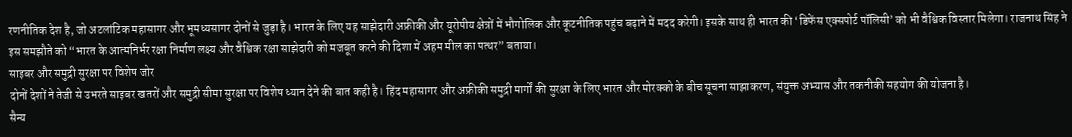रणनीतिक देश है, जो अटलांटिक महासागर और भूमध्यसागर दोनों से जुड़ा है। भारत के लिए यह साझेदारी अफ्रीकी और यूरोपीय क्षेत्रों में भौगोलिक और कूटनीतिक पहुंच बढ़ाने में मदद करेगी। इसके साथ ही भारत की ‘डिफेंस एक्सपोर्ट पॉलिसी’ को भी वैश्विक विस्तार मिलेगा। राजनाथ सिंह ने इस समझौते को “भारत के आत्मनिर्भर रक्षा निर्माण लक्ष्य और वैश्विक रक्षा साझेदारी को मजबूत करने की दिशा में अहम मील का पत्थर” बताया।
साइबर और समुद्री सुरक्षा पर विशेष जोर
दोनों देशों ने तेजी से उभरते साइबर खतरों और समुद्री सीमा सुरक्षा पर विशेष ध्यान देने की बात कही है। हिंद महासागर और अफ्रीकी समुद्री मार्गों की सुरक्षा के लिए भारत और मोरक्को के बीच सूचना साझाकरण, संयुक्त अभ्यास और तकनीकी सहयोग की योजना है।
सैन्य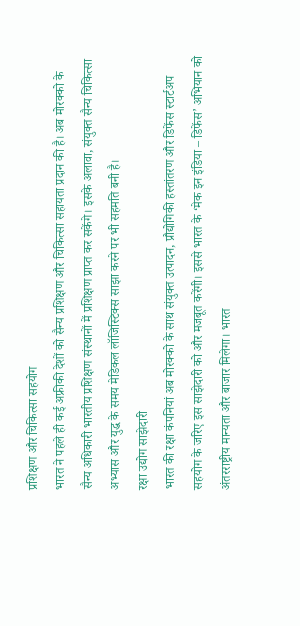प्रशिक्षण और चिकित्सा सहयोग
भारत ने पहले ही कई अफ्रीकी देशों को सैन्य प्रशिक्षण और चिकित्सा सहायता प्रदान की है। अब मोरक्को के सैन्य अधिकारी भारतीय प्रशिक्षण संस्थानों में प्रशिक्षण प्राप्त कर सकेंगे। इसके अलावा, संयुक्त सैन्य चिकित्सा अभ्यास और युद्ध के समय मेडिकल लॉजिस्टिक्स साझा करने पर भी सहमति बनी है।
रक्षा उद्योग साझेदारी
भारत की रक्षा कंपनियां अब मोरक्को के साथ संयुक्त उत्पादन, प्रौद्योगिकी हस्तांतरण और डिफेंस स्टार्टअप सहयोग के जरिए इस साझेदारी को और मजबूत करेंगी। इससे भारत के ‘मेक इन इंडिया – डिफेंस’ अभियान को अंतरराष्ट्रीय मान्यता और बाजार मिलेगा। भारत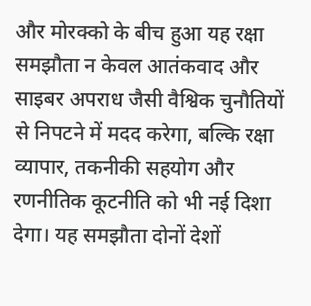और मोरक्को के बीच हुआ यह रक्षा समझौता न केवल आतंकवाद और साइबर अपराध जैसी वैश्विक चुनौतियों से निपटने में मदद करेगा, बल्कि रक्षा व्यापार, तकनीकी सहयोग और रणनीतिक कूटनीति को भी नई दिशा देगा। यह समझौता दोनों देशों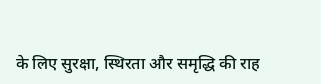के लिए सुरक्षा, स्थिरता और समृद्धि की राह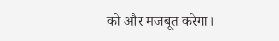को और मजबूत करेगा।